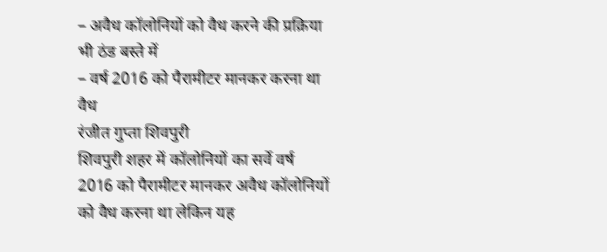– अवैध कॉलोनियों को वैध करने की प्रक्रिया भी ठंड बस्ते में
– वर्ष 2016 को पैरामीटर मानकर करना था वैध
रंजीत गुप्ता शिवपुरी
शिवपुरी शहर में कॉलोनियों का सर्वे वर्ष 2016 को पैरामीटर मानकर अवैध कॉलोनियों को वैध करना था लेकिन यह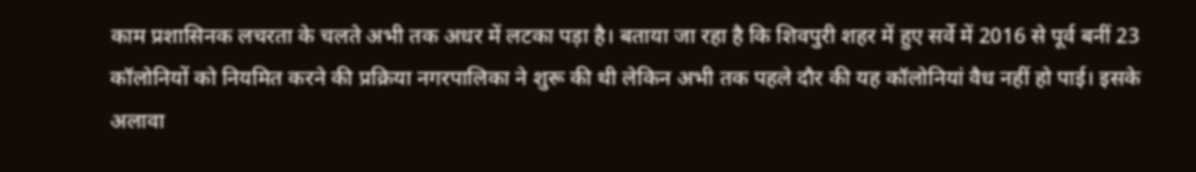काम प्रशासिनक लचरता के चलते अभी तक अधर में लटका पड़ा है। बताया जा रहा है कि शिवपुरी शहर में हुए सर्वे में 2016 से पूर्व बनीं 23 कॉलोनियों को नियमित करने की प्रक्रिया नगरपालिका ने शुरू की थी लेकिन अभी तक पहले दौर की यह कॉलोनियां वैध नहीं हो पाई। इसके अलावा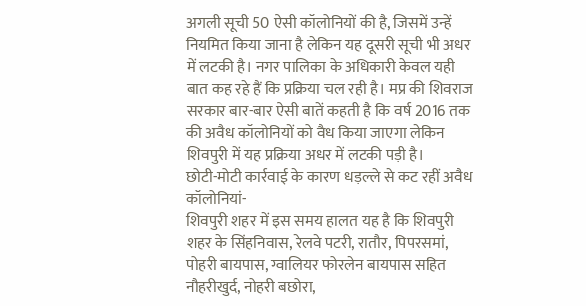अगली सूची 50 ऐसी कॉलोनियों की है, जिसमें उन्हें नियमित किया जाना है लेकिन यह दूसरी सूची भी अधर में लटकी है। नगर पालिका के अधिकारी केवल यही बात कह रहे हैं कि प्रक्रिया चल रही है। मप्र की शिवराज सरकार बार-बार ऐसी बातें कहती है कि वर्ष 2016 तक की अवैध कॉलोनियों को वैध किया जाएगा लेकिन शिवपुरी में यह प्रक्रिया अधर में लटकी पड़ी है।
छोटी-मोटी कार्रवाई के कारण धड़ल्ले से कट रहीं अवैध कॉलोनियां-
शिवपुरी शहर में इस समय हालत यह है कि शिवपुरी शहर के सिंहनिवास, रेलवे पटरी, रातौर, पिपरसमां, पोहरी बायपास, ग्वालियर फोरलेन बायपास सहित नौहरीखुर्द, नोहरी बछोरा,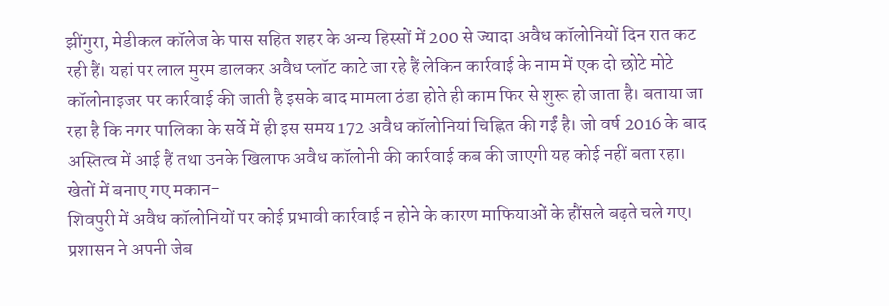झींगुरा, मेडीकल कॉलेज के पास सहित शहर के अन्य हिस्सों में 200 से ज्यादा अवैध कॉलोनियों दिन रात कट रही हैं। यहां पर लाल मुरम डालकर अवैध प्लॉट काटे जा रहे हैं लेकिन कार्रवाई के नाम में एक दो छोटे मोटे कॉलोनाइजर पर कार्रवाई की जाती है इसके बाद मामला ठंडा होते ही काम फिर से शुरू हो जाता है। बताया जा रहा है कि नगर पालिका के सर्वे में ही इस समय 172 अवैध कॉलोनियां चिह्नित की गईं है। जो वर्ष 2016 के बाद अस्तित्व में आई हैं तथा उनके खिलाफ अवैध कॉलोनी की कार्रवाई कब की जाएगी यह कोई नहीं बता रहा।
खेतों में बनाए गए मकान-
शिवपुरी में अवैध कॉलोनियों पर कोई प्रभावी कार्रवाई न होने के कारण माफियाओं के हौंसले बढ़ते चले गए। प्रशासन ने अपनी जेब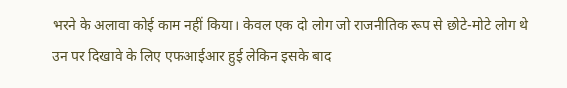भरने के अलावा कोई काम नहीं किया। केवल एक दो लोग जो राजनीतिक रूप से छोटे-मोटे लोग थे उन पर दिखावे के लिए एफआईआर हुई लेकिन इसके बाद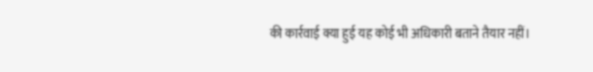की कार्रवाई क्या हुई यह कोई भी अधिकारी बताने तैयार नहीं।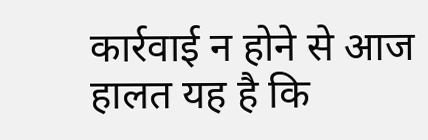कार्रवाई न होने से आज हालत यह है कि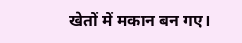खेतों में मकान बन गए।